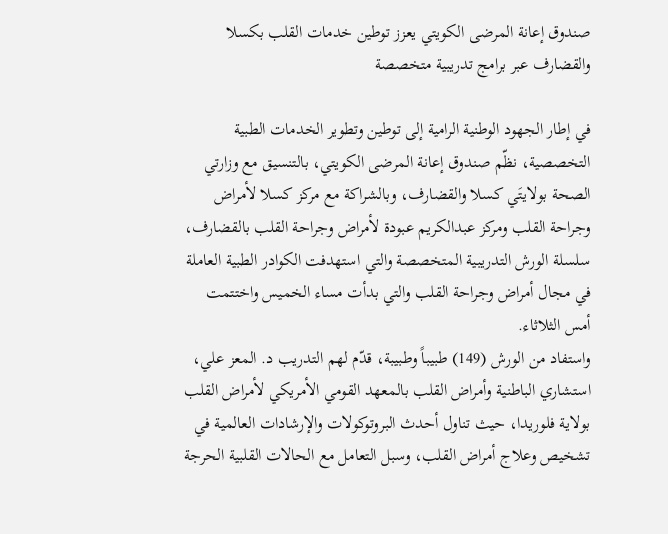صندوق إعانة المرضى الكويتي يعزز توطين خدمات القلب بكسلا والقضارف عبر برامج تدريبية متخصصة

في إطار الجهود الوطنية الرامية إلى توطين وتطوير الخدمات الطبية التخصصية، نظّم صندوق إعانة المرضى الكويتي، بالتنسيق مع وزارتي الصحة بولايتَي كسلا والقضارف، وبالشراكة مع مركز كسلا لأمراض وجراحة القلب ومركز عبدالكريم عبودة لأمراض وجراحة القلب بالقضارف، سلسلة الورش التدريبية المتخصصة والتي استهدفت الكوادر الطبية العاملة في مجال أمراض وجراحة القلب والتي بدأت مساء الخميس واختتمت أمس الثلاثاء.
واستفاد من الورش (149) طبيباً وطبيبة، قدّم لهم التدريب د. المعز علي، استشاري الباطنية وأمراض القلب بالمعهد القومي الأمريكي لأمراض القلب بولاية فلوريدا، حيث تناول أحدث البروتوكولات والإرشادات العالمية في تشخيص وعلاج أمراض القلب، وسبل التعامل مع الحالات القلبية الحرجة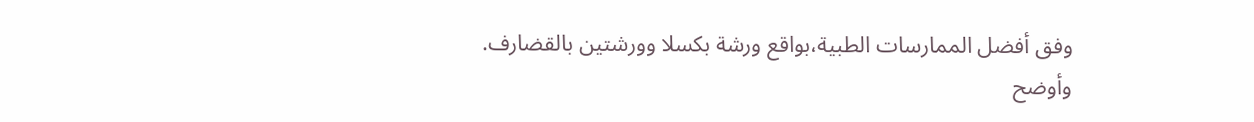وفق أفضل الممارسات الطبية،بواقع ورشة بكسلا وورشتين بالقضارف.
وأوضح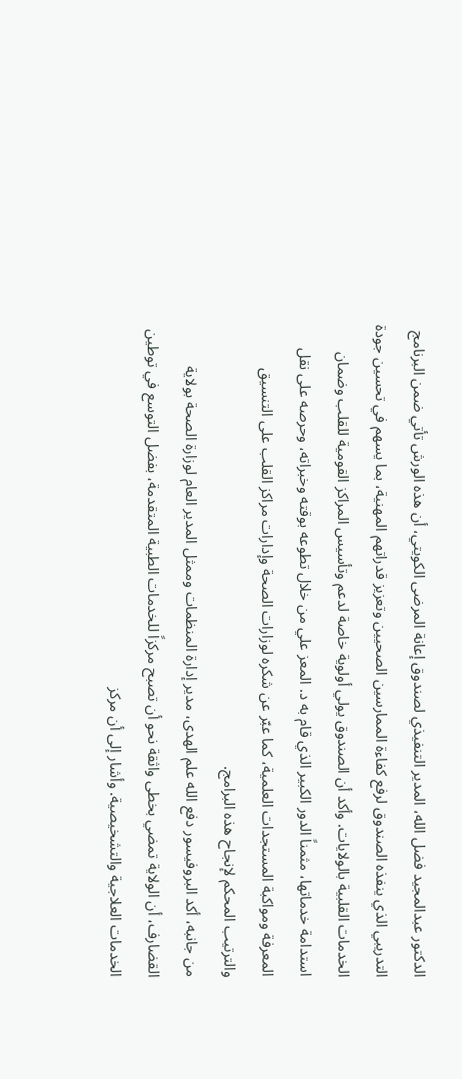الدكتور عبدالمجيد فضل الله، المدير التنفيذي لصندوق إعانة المرضى الكويتي، أن هذه الورش تأتي ضمن البرنامج التدريبي الذي ينفذه الصندوق لرفع كفاءة الممارسين الصحيين وتعزيز قدراتهم المهنية، بما يسهم في تحسين جودة الخدمات القلبية بالولايات. وأكد أن الصندوق يولي أولوية خاصة لدعم وتأسيس المراكز القومية للقلب وضمان استدامة خدماتها، مثمناً الدور الكبير الذي قام به د. المعز علي من خلال تطوعه بوقته وخبراته، وحرصه على نقل المعرفة ومواكبة المستجدات العلمية، كما عبّر عن شكره لوزارات الصحة وإدارات مراكز القلب على التنسيق والترتيب المحكم لإنجاح هذه البرامج.
من جانبه، أكد البروفيسور دفع الله علم الهدى، مدير إدارة المنظمات وممثل المدير العام لوزارة الصحة بولاية القضارف، أن الولاية تمضي بخطى واثقة نحو أن تصبح مركزاً للخدمات الطبية المتقدمة، بفضل التوسع في توطين الخدمات العلاجية والتشخيصية. وأشار إلى أن مركز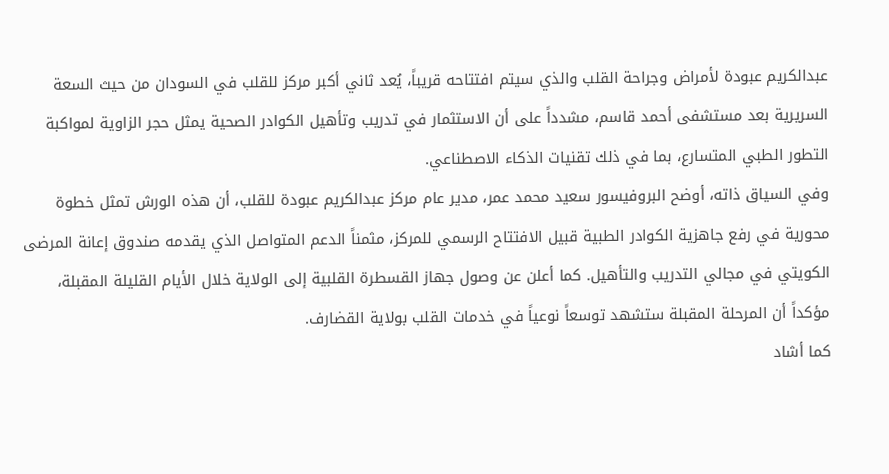عبدالكريم عبودة لأمراض وجراحة القلب والذي سيتم افتتاحه قريباً، يُعد ثاني أكبر مركز للقلب في السودان من حيث السعة السريرية بعد مستشفى أحمد قاسم، مشدداً على أن الاستثمار في تدريب وتأهيل الكوادر الصحية يمثل حجر الزاوية لمواكبة التطور الطبي المتسارع، بما في ذلك تقنيات الذكاء الاصطناعي.
وفي السياق ذاته، أوضح البروفيسور سعيد محمد عمر، مدير عام مركز عبدالكريم عبودة للقلب، أن هذه الورش تمثل خطوة محورية في رفع جاهزية الكوادر الطبية قبيل الافتتاح الرسمي للمركز، مثمناً الدعم المتواصل الذي يقدمه صندوق إعانة المرضى الكويتي في مجالي التدريب والتأهيل. كما أعلن عن وصول جهاز القسطرة القلبية إلى الولاية خلال الأيام القليلة المقبلة، مؤكداً أن المرحلة المقبلة ستشهد توسعاً نوعياً في خدمات القلب بولاية القضارف.
كما أشاد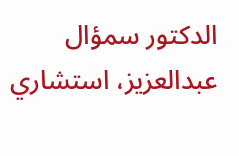الدكتور سمؤال عبدالعزيز، استشاري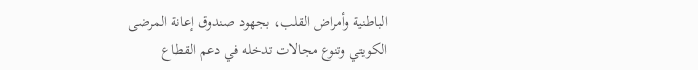الباطنية وأمراض القلب، بجهود صندوق إعانة المرضى الكويتي وتنوع مجالات تدخله في دعم القطاع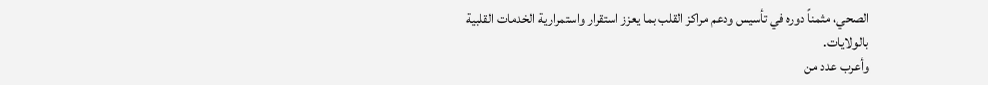الصحي، مثمناً دوره في تأسيس ودعم مراكز القلب بما يعزز استقرار واستمرارية الخدمات القلبية بالولايات.
وأعرب عدد من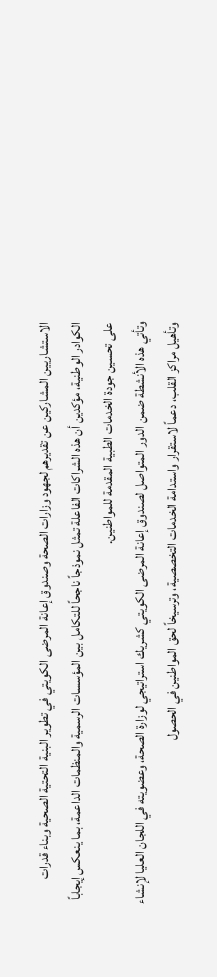الاستشاريين المشاركين عن تقديرهم لجهود وزارات الصحة وصندوق إعانة المرضى الكويتي في تطوير البنية التحتية الصحية وبناء قدرات الكوادر الوطنية، مؤكدين أن هذه الشراكات الفاعلة تمثل نموذجاً ناجحاً للتكامل بين المؤسسات الرسمية والمنظمات الداعمة، بما ينعكس إيجاباً على تحسين جودة الخدمات الطبية المقدمة للمواطنين.
وتأتي هذه الأنشطة ضمن الدور المتواصل لصندوق إعانة المرضى الكويتي كشريك استراتيجي لوزارة الصحة، وعضويته في اللجان العليا لإنشاء وتأهيل مراكز القلب، دعماً لاستقرار واستدامة الخدمات التخصصية، وترسيخاً لحق المواطنين في الحصول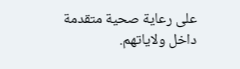على رعاية صحية متقدمة داخل ولاياتهم.